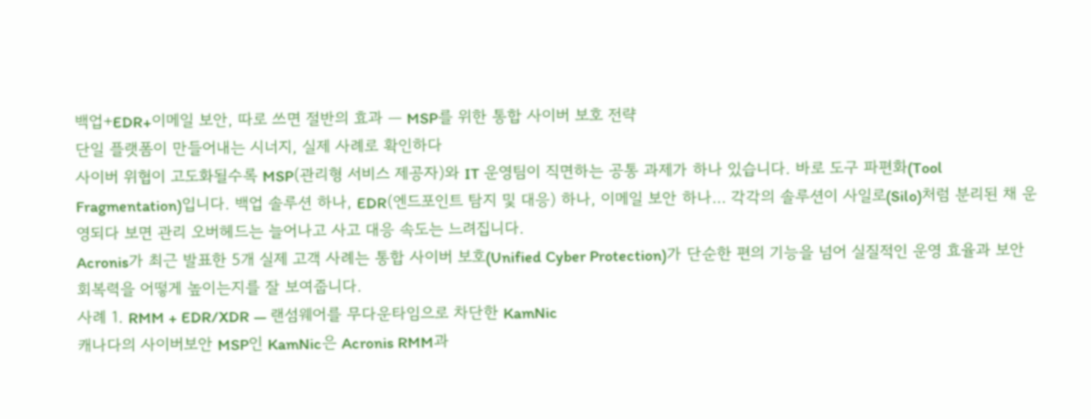백업+EDR+이메일 보안, 따로 쓰면 절반의 효과 — MSP를 위한 통합 사이버 보호 전략
단일 플랫폼이 만들어내는 시너지, 실제 사례로 확인하다
사이버 위협이 고도화될수록 MSP(관리형 서비스 제공자)와 IT 운영팀이 직면하는 공통 과제가 하나 있습니다. 바로 도구 파편화(Tool Fragmentation)입니다. 백업 솔루션 하나, EDR(엔드포인트 탐지 및 대응) 하나, 이메일 보안 하나… 각각의 솔루션이 사일로(Silo)처럼 분리된 채 운영되다 보면 관리 오버헤드는 늘어나고 사고 대응 속도는 느려집니다.
Acronis가 최근 발표한 5개 실제 고객 사례는 통합 사이버 보호(Unified Cyber Protection)가 단순한 편의 기능을 넘어 실질적인 운영 효율과 보안 회복력을 어떻게 높이는지를 잘 보여줍니다.
사례 1. RMM + EDR/XDR — 랜섬웨어를 무다운타임으로 차단한 KamNic
캐나다의 사이버보안 MSP인 KamNic은 Acronis RMM과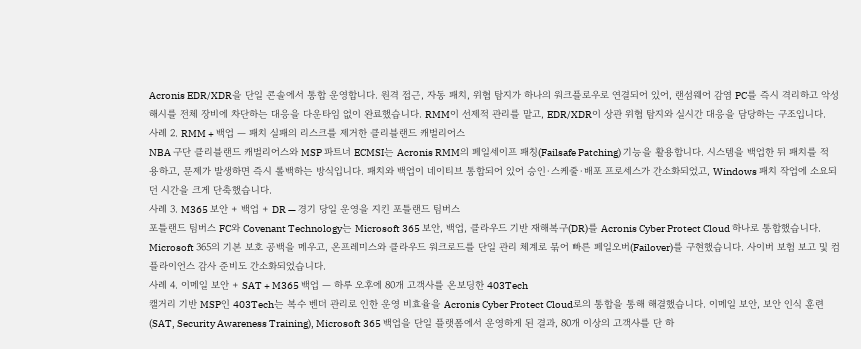Acronis EDR/XDR을 단일 콘솔에서 통합 운영합니다. 원격 접근, 자동 패치, 위협 탐지가 하나의 워크플로우로 연결되어 있어, 랜섬웨어 감염 PC를 즉시 격리하고 악성 해시를 전체 장비에 차단하는 대응을 다운타임 없이 완료했습니다. RMM이 선제적 관리를 맡고, EDR/XDR이 상관 위협 탐지와 실시간 대응을 담당하는 구조입니다.
사례 2. RMM + 백업 — 패치 실패의 리스크를 제거한 클리블랜드 캐벌리어스
NBA 구단 클리블랜드 캐벌리어스와 MSP 파트너 ECMSI는 Acronis RMM의 페일세이프 패칭(Failsafe Patching) 기능을 활용합니다. 시스템을 백업한 뒤 패치를 적용하고, 문제가 발생하면 즉시 롤백하는 방식입니다. 패치와 백업이 네이티브 통합되어 있어 승인·스케줄·배포 프로세스가 간소화되었고, Windows 패치 작업에 소요되던 시간을 크게 단축했습니다.
사례 3. M365 보안 + 백업 + DR — 경기 당일 운영을 지킨 포틀랜드 팀버스
포틀랜드 팀버스 FC와 Covenant Technology는 Microsoft 365 보안, 백업, 클라우드 기반 재해복구(DR)를 Acronis Cyber Protect Cloud 하나로 통합했습니다. Microsoft 365의 기본 보호 공백을 메우고, 온프레미스와 클라우드 워크로드를 단일 관리 체계로 묶어 빠른 페일오버(Failover)를 구현했습니다. 사이버 보험 보고 및 컴플라이언스 감사 준비도 간소화되었습니다.
사례 4. 이메일 보안 + SAT + M365 백업 — 하루 오후에 80개 고객사를 온보딩한 403Tech
캘거리 기반 MSP인 403Tech는 복수 벤더 관리로 인한 운영 비효율을 Acronis Cyber Protect Cloud로의 통합을 통해 해결했습니다. 이메일 보안, 보안 인식 훈련(SAT, Security Awareness Training), Microsoft 365 백업을 단일 플랫폼에서 운영하게 된 결과, 80개 이상의 고객사를 단 하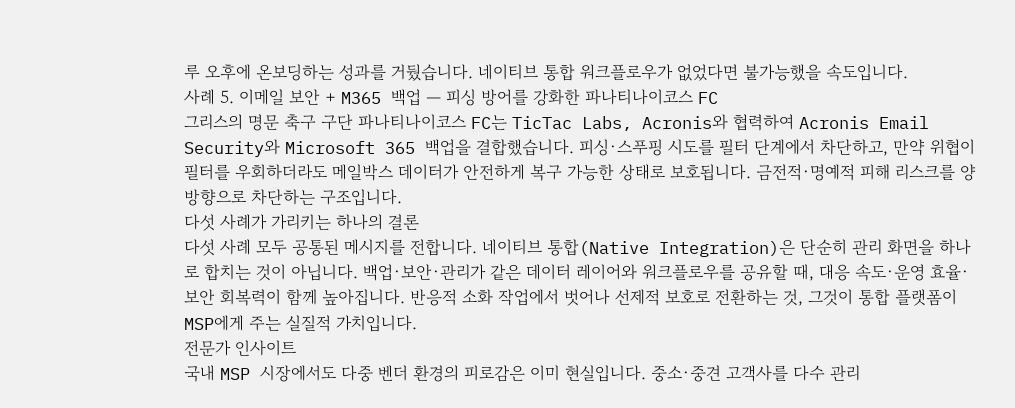루 오후에 온보딩하는 성과를 거뒀습니다. 네이티브 통합 워크플로우가 없었다면 불가능했을 속도입니다.
사례 5. 이메일 보안 + M365 백업 — 피싱 방어를 강화한 파나티나이코스 FC
그리스의 명문 축구 구단 파나티나이코스 FC는 TicTac Labs, Acronis와 협력하여 Acronis Email Security와 Microsoft 365 백업을 결합했습니다. 피싱·스푸핑 시도를 필터 단계에서 차단하고, 만약 위협이 필터를 우회하더라도 메일박스 데이터가 안전하게 복구 가능한 상태로 보호됩니다. 금전적·명예적 피해 리스크를 양방향으로 차단하는 구조입니다.
다섯 사례가 가리키는 하나의 결론
다섯 사례 모두 공통된 메시지를 전합니다. 네이티브 통합(Native Integration)은 단순히 관리 화면을 하나로 합치는 것이 아닙니다. 백업·보안·관리가 같은 데이터 레이어와 워크플로우를 공유할 때, 대응 속도·운영 효율·보안 회복력이 함께 높아집니다. 반응적 소화 작업에서 벗어나 선제적 보호로 전환하는 것, 그것이 통합 플랫폼이 MSP에게 주는 실질적 가치입니다.
전문가 인사이트
국내 MSP 시장에서도 다중 벤더 환경의 피로감은 이미 현실입니다. 중소·중견 고객사를 다수 관리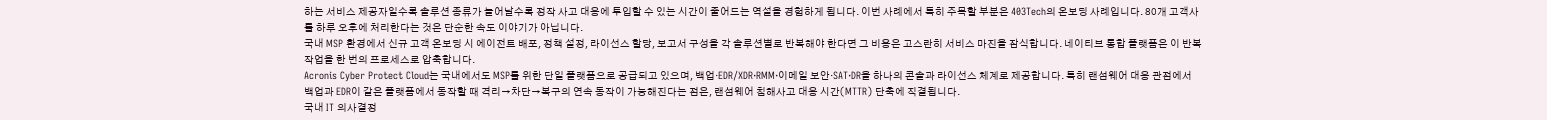하는 서비스 제공자일수록 솔루션 종류가 늘어날수록 정작 사고 대응에 투입할 수 있는 시간이 줄어드는 역설을 경험하게 됩니다. 이번 사례에서 특히 주목할 부분은 403Tech의 온보딩 사례입니다. 80개 고객사를 하루 오후에 처리한다는 것은 단순한 속도 이야기가 아닙니다.
국내 MSP 환경에서 신규 고객 온보딩 시 에이전트 배포, 정책 설정, 라이선스 할당, 보고서 구성을 각 솔루션별로 반복해야 한다면 그 비용은 고스란히 서비스 마진을 잠식합니다. 네이티브 통합 플랫폼은 이 반복 작업을 한 번의 프로세스로 압축합니다.
Acronis Cyber Protect Cloud는 국내에서도 MSP를 위한 단일 플랫폼으로 공급되고 있으며, 백업·EDR/XDR·RMM·이메일 보안·SAT·DR을 하나의 콘솔과 라이선스 체계로 제공합니다. 특히 랜섬웨어 대응 관점에서 백업과 EDR이 같은 플랫폼에서 동작할 때 격리→차단→복구의 연속 동작이 가능해진다는 점은, 랜섬웨어 침해사고 대응 시간(MTTR) 단축에 직결됩니다.
국내 IT 의사결정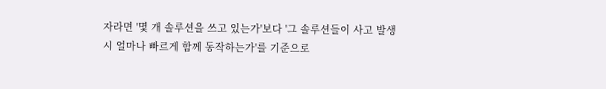자라면 '몇 개 솔루션을 쓰고 있는가'보다 '그 솔루션들이 사고 발생 시 얼마나 빠르게 함께 동작하는가'를 기준으로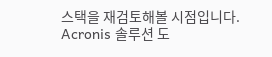스택을 재검토해볼 시점입니다.
Acronis 솔루션 도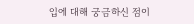입에 대해 궁금하신 점이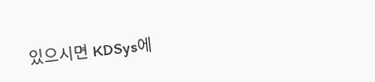있으시면 KDSys에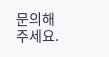문의해 주세요.